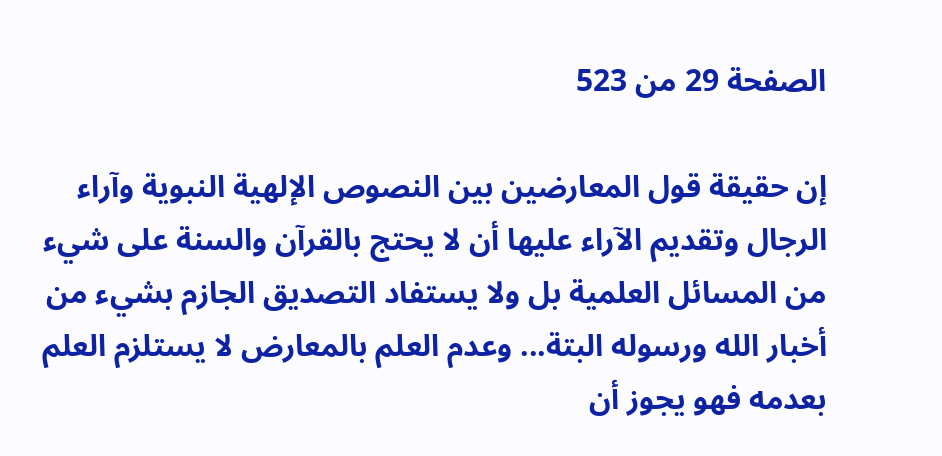الصفحة 29 من 523

إن حقيقة قول المعارضين بين النصوص الإلهية النبوية وآراء الرجال وتقديم الآراء عليها أن لا يحتج بالقرآن والسنة على شيء من المسائل العلمية بل ولا يستفاد التصديق الجازم بشيء من أخبار الله ورسوله البتة... وعدم العلم بالمعارض لا يستلزم العلم بعدمه فهو يجوز أن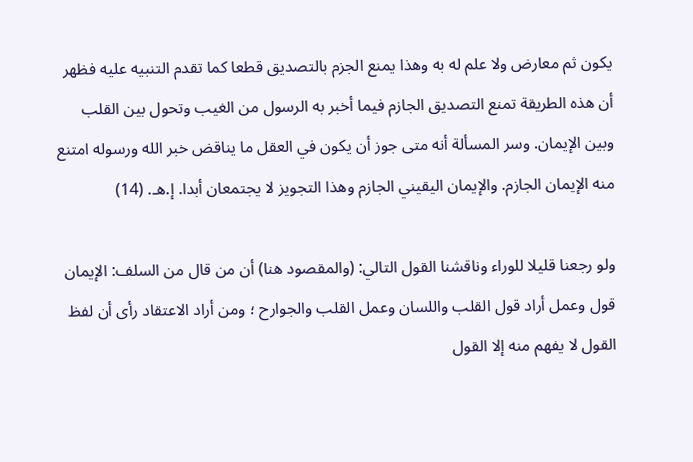يكون ثم معارض ولا علم له به وهذا يمنع الجزم بالتصديق قطعا كما تقدم التنبيه عليه فظهر أن هذه الطريقة تمنع التصديق الجازم فيما أخبر به الرسول من الغيب وتحول بين القلب وبين الإيمان. وسر المسألة أنه متى جوز أن يكون في العقل ما يناقض خبر الله ورسوله امتنع منه الإيمان الجازم. والإيمان اليقيني الجازم وهذا التجويز لا يجتمعان أبدا. إ.هـ. (14)

ولو رجعنا قليلا للوراء وناقشنا القول التالي: (والمقصود هنا) أن من قال من السلف: الإيمان قول وعمل أراد قول القلب واللسان وعمل القلب والجوارح ؛ ومن أراد الاعتقاد رأى أن لفظ القول لا يفهم منه إلا القول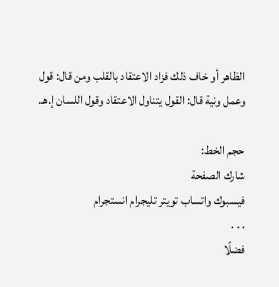الظاهر أو خاف ذلك فزاد الاعتقاد بالقلب ومن قال: قول وعمل ونية قال: القول يتناول الاعتقاد وقول اللسان إ.هـ.

حجم الخط:
شارك الصفحة
فيسبوك واتساب تويتر تليجرام انستجرام
. . .
فضلًا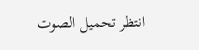انتظر تحميل الصوت